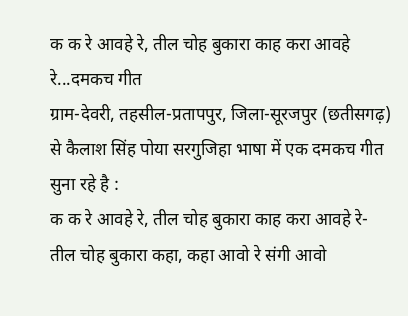क क रे आवहे रे, तील चोह बुकारा काह करा आवहे रे...दमकच गीत
ग्राम-देवरी, तहसील-प्रतापपुर, जिला-सूरजपुर (छतीसगढ़) से कैलाश सिंह पोया सरगुजिहा भाषा में एक दमकच गीत सुना रहे है :
क क रे आवहे रे, तील चोह बुकारा काह करा आवहे रे-
तील चोह बुकारा कहा, कहा आवो रे संगी आवो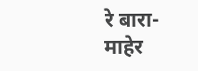रे बारा-
माहेर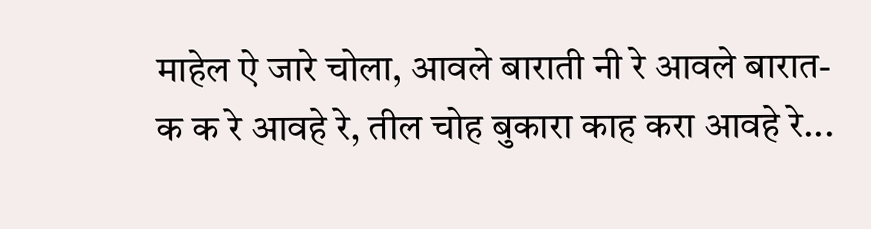माहेल ऐ जारे चोला, आवले बाराती नी रे आवले बारात-
क क रे आवहे रे, तील चोह बुकारा काह करा आवहे रे...